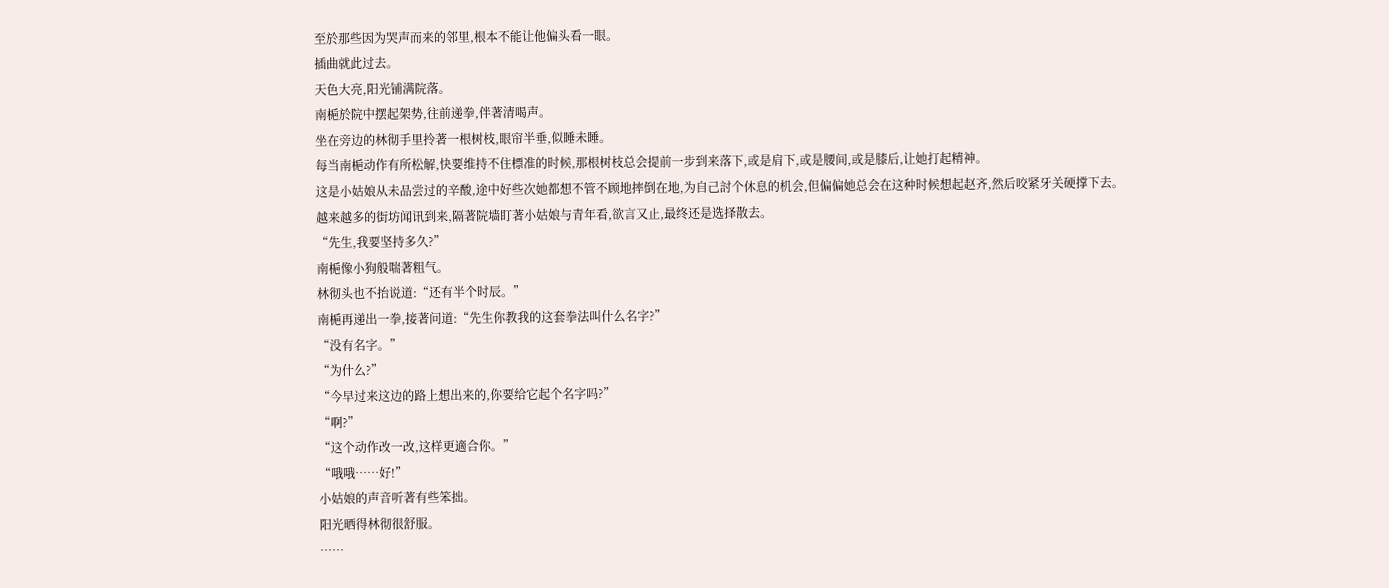至於那些因为哭声而来的邻里,根本不能让他偏头看一眼。
插曲就此过去。
天色大亮,阳光铺满院落。
南梔於院中摆起架势,往前递拳,伴著清喝声。
坐在旁边的林彻手里拎著一根树枝,眼帘半垂,似睡未睡。
每当南梔动作有所松解,快要维持不住標准的时候,那根树枝总会提前一步到来落下,或是肩下,或是腰间,或是膝后,让她打起精神。
这是小姑娘从未品尝过的辛酸,途中好些次她都想不管不顾地摔倒在地,为自己討个休息的机会,但偏偏她总会在这种时候想起赵齐,然后咬紧牙关硬撑下去。
越来越多的街坊闻讯到来,隔著院墙盯著小姑娘与青年看,欲言又止,最终还是选择散去。
“先生,我要坚持多久?”
南梔像小狗般喘著粗气。
林彻头也不抬说道:“还有半个时辰。”
南梔再递出一拳,接著问道:“先生你教我的这套拳法叫什么名字?”
“没有名字。”
“为什么?”
“今早过来这边的路上想出来的,你要给它起个名字吗?”
“啊?”
“这个动作改一改,这样更適合你。”
“哦哦……好!”
小姑娘的声音听著有些笨拙。
阳光晒得林彻很舒服。
……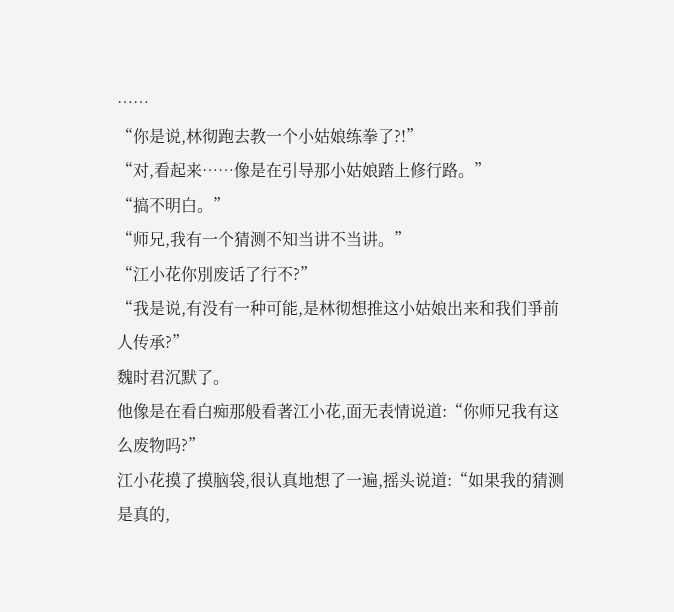……
“你是说,林彻跑去教一个小姑娘练拳了?!”
“对,看起来……像是在引导那小姑娘踏上修行路。”
“搞不明白。”
“师兄,我有一个猜测不知当讲不当讲。”
“江小花你別废话了行不?”
“我是说,有没有一种可能,是林彻想推这小姑娘出来和我们爭前人传承?”
魏时君沉默了。
他像是在看白痴那般看著江小花,面无表情说道:“你师兄我有这么废物吗?”
江小花摸了摸脑袋,很认真地想了一遍,摇头说道:“如果我的猜测是真的,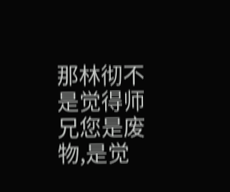那林彻不是觉得师兄您是废物,是觉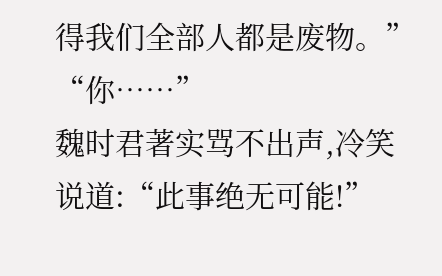得我们全部人都是废物。”
“你……”
魏时君著实骂不出声,冷笑说道:“此事绝无可能!”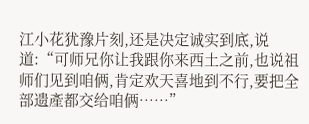江小花犹豫片刻,还是决定诚实到底,说道:“可师兄你让我跟你来西土之前,也说祖师们见到咱俩,肯定欢天喜地到不行,要把全部遗產都交给咱俩……”